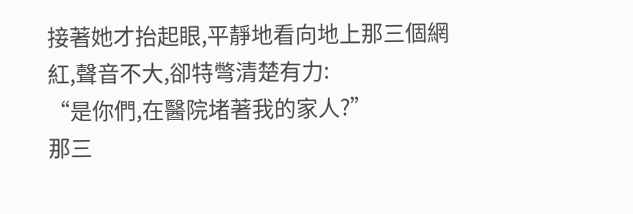接著她才抬起眼,平靜地看向地上那三個網紅,聲音不大,卻特彆清楚有力:
“是你們,在醫院堵著我的家人?”
那三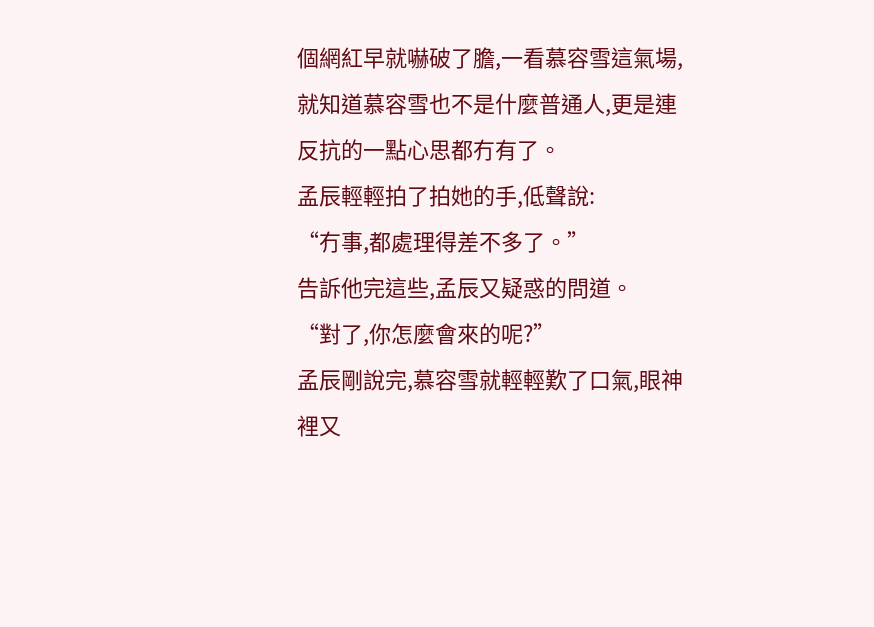個網紅早就嚇破了膽,一看慕容雪這氣場,就知道慕容雪也不是什麼普通人,更是連反抗的一點心思都冇有了。
孟辰輕輕拍了拍她的手,低聲說:
“冇事,都處理得差不多了。”
告訴他完這些,孟辰又疑惑的問道。
“對了,你怎麼會來的呢?”
孟辰剛說完,慕容雪就輕輕歎了口氣,眼神裡又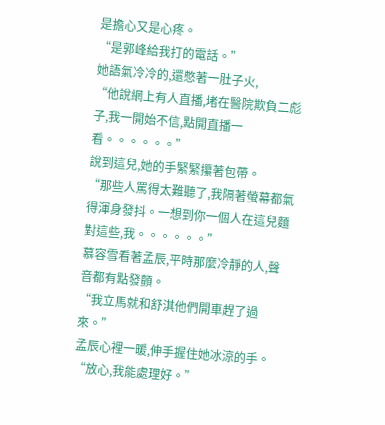是擔心又是心疼。
“是郭峰給我打的電話。”
她語氣冷冷的,還憋著一肚子火,
“他說網上有人直播,堵在醫院欺負二彪子,我一開始不信,點開直播一看。。。。。。”
說到這兒,她的手緊緊攥著包帶。
“那些人罵得太難聽了,我隔著螢幕都氣得渾身發抖。一想到你一個人在這兒麵對這些,我。。。。。。”
慕容雪看著孟辰,平時那麼冷靜的人,聲音都有點發顫。
“我立馬就和舒淇他們開車趕了過來。”
孟辰心裡一暖,伸手握住她冰涼的手。
“放心,我能處理好。”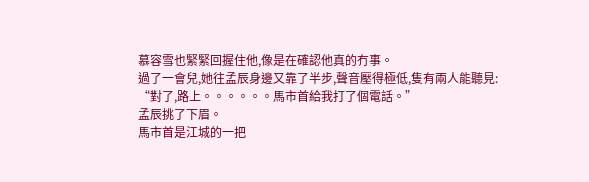慕容雪也緊緊回握住他,像是在確認他真的冇事。
過了一會兒,她往孟辰身邊又靠了半步,聲音壓得極低,隻有兩人能聽見:
“對了,路上。。。。。。馬市首給我打了個電話。”
孟辰挑了下眉。
馬市首是江城的一把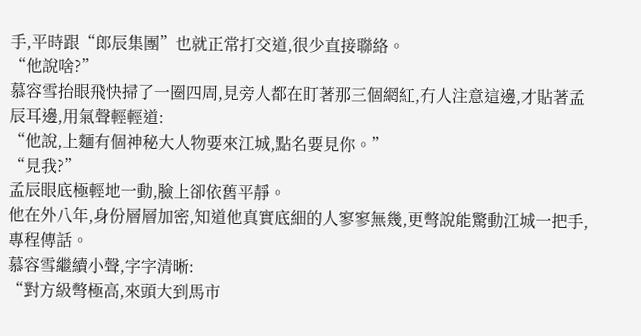手,平時跟“郎辰集團”也就正常打交道,很少直接聯絡。
“他說啥?”
慕容雪抬眼飛快掃了一圈四周,見旁人都在盯著那三個網紅,冇人注意這邊,才貼著孟辰耳邊,用氣聲輕輕道:
“他說,上麵有個神秘大人物要來江城,點名要見你。”
“見我?”
孟辰眼底極輕地一動,臉上卻依舊平靜。
他在外八年,身份層層加密,知道他真實底細的人寥寥無幾,更彆說能驚動江城一把手,專程傳話。
慕容雪繼續小聲,字字清晰:
“對方級彆極高,來頭大到馬市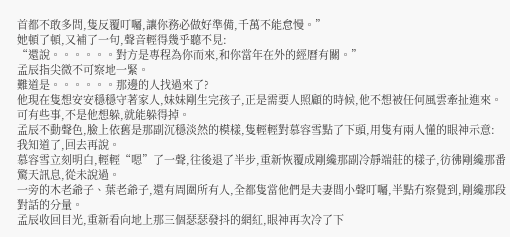首都不敢多問,隻反覆叮囑,讓你務必做好準備,千萬不能怠慢。”
她頓了頓,又補了一句,聲音輕得幾乎聽不見:
“還說。。。。。。對方是專程為你而來,和你當年在外的經曆有關。”
孟辰指尖微不可察地一緊。
難道是。。。。。。那邊的人找過來了?
他現在隻想安安穩穩守著家人,妹妹剛生完孩子,正是需要人照顧的時候,他不想被任何風雲牽扯進來。
可有些事,不是他想躲,就能躲得掉。
孟辰不動聲色,臉上依舊是那副沉穩淡然的模樣,隻輕輕對慕容雪點了下頭,用隻有兩人懂的眼神示意:
我知道了,回去再說。
慕容雪立刻明白,輕輕“嗯”了一聲,往後退了半步,重新恢覆成剛纔那副冷靜端莊的樣子,彷彿剛纔那番驚天訊息,從未說過。
一旁的木老爺子、葉老爺子,還有周圍所有人,全都隻當他們是夫妻間小聲叮囑,半點冇察覺到,剛纔那段對話的分量。
孟辰收回目光,重新看向地上那三個瑟瑟發抖的網紅,眼神再次冷了下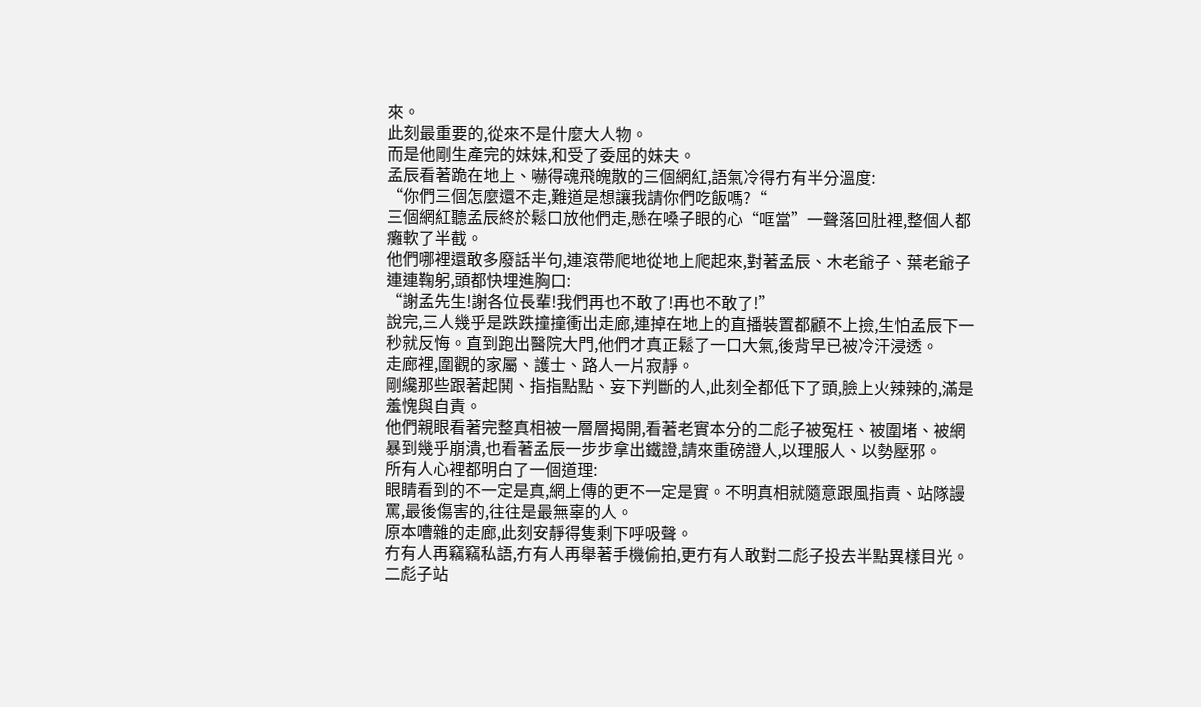來。
此刻最重要的,從來不是什麼大人物。
而是他剛生產完的妹妹,和受了委屈的妹夫。
孟辰看著跪在地上、嚇得魂飛魄散的三個網紅,語氣冷得冇有半分溫度:
“你們三個怎麼還不走,難道是想讓我請你們吃飯嗎?“
三個網紅聽孟辰終於鬆口放他們走,懸在嗓子眼的心“哐當”一聲落回肚裡,整個人都癱軟了半截。
他們哪裡還敢多廢話半句,連滾帶爬地從地上爬起來,對著孟辰、木老爺子、葉老爺子連連鞠躬,頭都快埋進胸口:
“謝孟先生!謝各位長輩!我們再也不敢了!再也不敢了!”
說完,三人幾乎是跌跌撞撞衝出走廊,連掉在地上的直播裝置都顧不上撿,生怕孟辰下一秒就反悔。直到跑出醫院大門,他們才真正鬆了一口大氣,後背早已被冷汗浸透。
走廊裡,圍觀的家屬、護士、路人一片寂靜。
剛纔那些跟著起鬨、指指點點、妄下判斷的人,此刻全都低下了頭,臉上火辣辣的,滿是羞愧與自責。
他們親眼看著完整真相被一層層揭開,看著老實本分的二彪子被冤枉、被圍堵、被網暴到幾乎崩潰,也看著孟辰一步步拿出鐵證,請來重磅證人,以理服人、以勢壓邪。
所有人心裡都明白了一個道理:
眼睛看到的不一定是真,網上傳的更不一定是實。不明真相就隨意跟風指責、站隊謾罵,最後傷害的,往往是最無辜的人。
原本嘈雜的走廊,此刻安靜得隻剩下呼吸聲。
冇有人再竊竊私語,冇有人再舉著手機偷拍,更冇有人敢對二彪子投去半點異樣目光。
二彪子站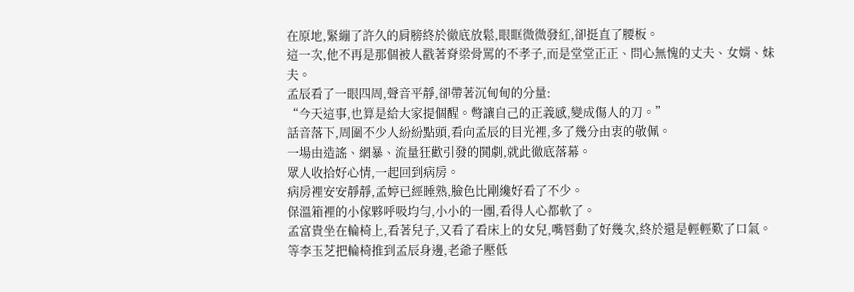在原地,緊繃了許久的肩膀終於徹底放鬆,眼眶微微發紅,卻挺直了腰板。
這一次,他不再是那個被人戳著脊梁骨罵的不孝子,而是堂堂正正、問心無愧的丈夫、女婿、妹夫。
孟辰看了一眼四周,聲音平靜,卻帶著沉甸甸的分量:
“今天這事,也算是給大家提個醒。彆讓自己的正義感,變成傷人的刀。”
話音落下,周圍不少人紛紛點頭,看向孟辰的目光裡,多了幾分由衷的敬佩。
一場由造謠、網暴、流量狂歡引發的鬨劇,就此徹底落幕。
眾人收拾好心情,一起回到病房。
病房裡安安靜靜,孟婷已經睡熟,臉色比剛纔好看了不少。
保溫箱裡的小傢夥呼吸均勻,小小的一團,看得人心都軟了。
孟富貴坐在輪椅上,看著兒子,又看了看床上的女兒,嘴唇動了好幾次,終於還是輕輕歎了口氣。
等李玉芝把輪椅推到孟辰身邊,老爺子壓低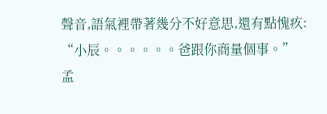聲音,語氣裡帶著幾分不好意思,還有點愧疚:
“小辰。。。。。。爸跟你商量個事。”
孟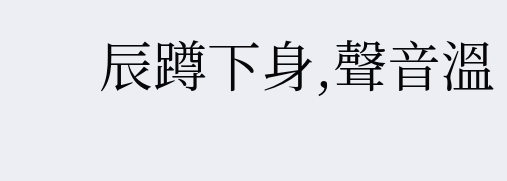辰蹲下身,聲音溫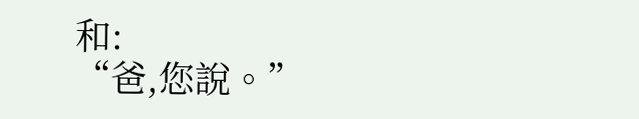和:
“爸,您說。”